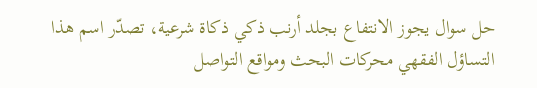حل سوال يجوز الانتفاع بجلد أرنب ذكي ذكاة شرعية، تصدّر اسم هذا التساؤل الفقهي محركات البحث ومواقع التواصل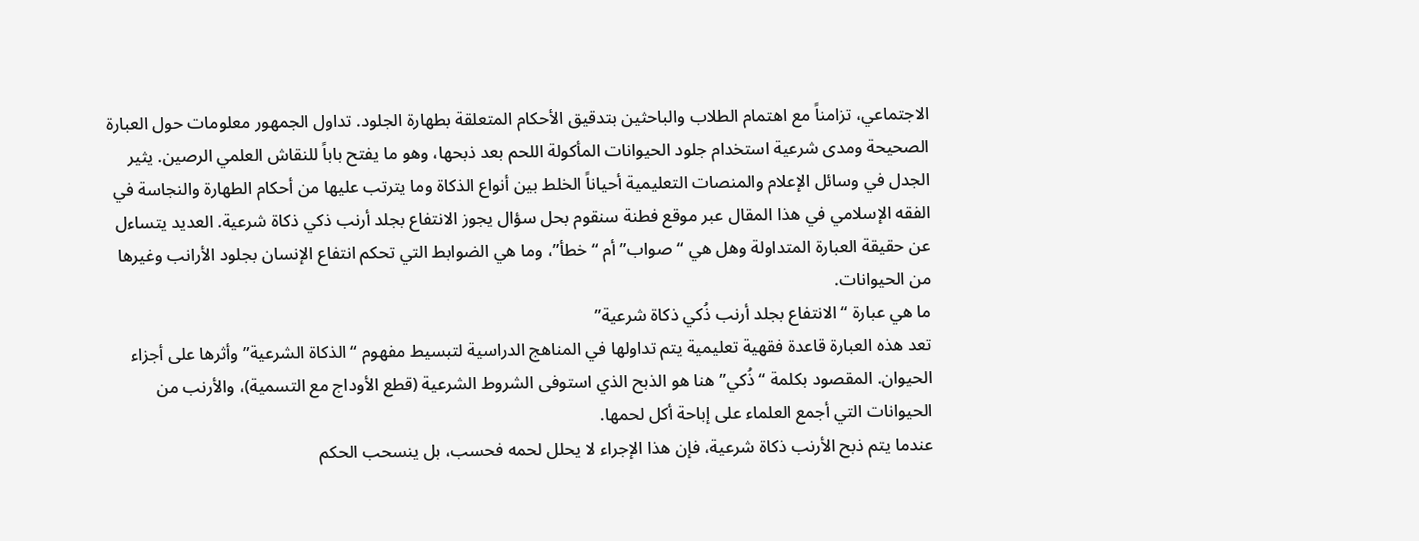الاجتماعي، تزامناً مع اهتمام الطلاب والباحثين بتدقيق الأحكام المتعلقة بطهارة الجلود. تداول الجمهور معلومات حول العبارة الصحيحة ومدى شرعية استخدام جلود الحيوانات المأكولة اللحم بعد ذبحها، وهو ما يفتح باباً للنقاش العلمي الرصين. يثير الجدل في وسائل الإعلام والمنصات التعليمية أحياناً الخلط بين أنواع الذكاة وما يترتب عليها من أحكام الطهارة والنجاسة في الفقه الإسلامي في هذا المقال عبر موقع فطنة سنقوم بحل سؤال يجوز الانتفاع بجلد أرنب ذكي ذكاة شرعية. العديد يتساءل عن حقيقة العبارة المتداولة وهل هي “صواب” أم “خطأ”، وما هي الضوابط التي تحكم انتفاع الإنسان بجلود الأرانب وغيرها من الحيوانات.
ما هي عبارة “الانتفاع بجلد أرنب ذُكي ذكاة شرعية”
تعد هذه العبارة قاعدة فقهية تعليمية يتم تداولها في المناهج الدراسية لتبسيط مفهوم “الذكاة الشرعية” وأثرها على أجزاء الحيوان. المقصود بكلمة “ذُكي” هنا هو الذبح الذي استوفى الشروط الشرعية (قطع الأوداج مع التسمية)، والأرنب من الحيوانات التي أجمع العلماء على إباحة أكل لحمها.
عندما يتم ذبح الأرنب ذكاة شرعية، فإن هذا الإجراء لا يحلل لحمه فحسب، بل ينسحب الحكم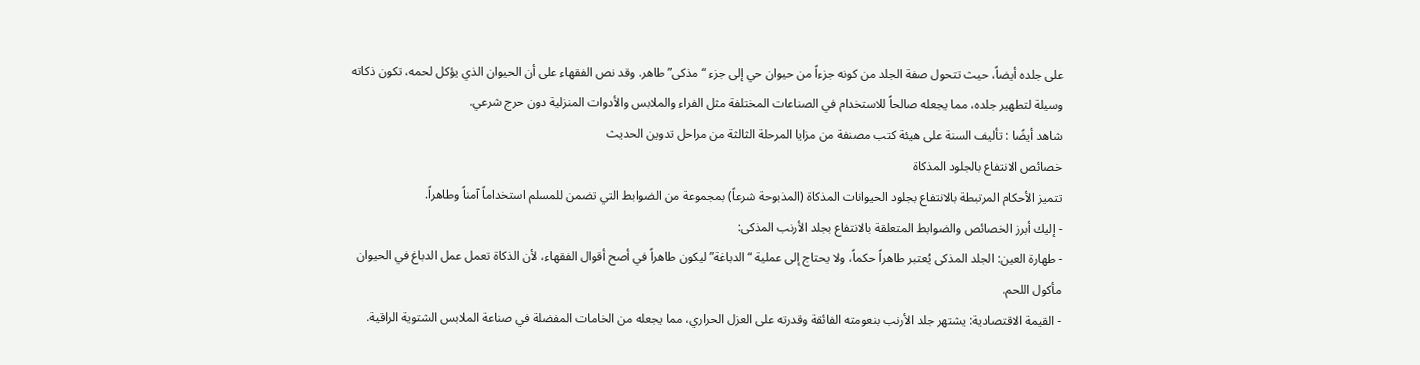على جلده أيضاً، حيث تتحول صفة الجلد من كونه جزءاً من حيوان حي إلى جزء “مذكى” طاهر. وقد نص الفقهاء على أن الحيوان الذي يؤكل لحمه، تكون ذكاته وسيلة لتطهير جلده، مما يجعله صالحاً للاستخدام في الصناعات المختلفة مثل الفراء والملابس والأدوات المنزلية دون حرج شرعي.
شاهد أيضًا : تأليف السنة على هيئة كتب مصنفة من مزايا المرحلة الثالثة من مراحل تدوين الحديث
خصائص الانتفاع بالجلود المذكاة
تتميز الأحكام المرتبطة بالانتفاع بجلود الحيوانات المذكاة (المذبوحة شرعاً) بمجموعة من الضوابط التي تضمن للمسلم استخداماً آمناً وطاهراً.
- إليك أبرز الخصائص والضوابط المتعلقة بالانتفاع بجلد الأرنب المذكى:
- طهارة العين: الجلد المذكى يُعتبر طاهراً حكماً، ولا يحتاج إلى عملية “الدباغة” ليكون طاهراً في أصح أقوال الفقهاء، لأن الذكاة تعمل عمل الدباغ في الحيوان مأكول اللحم.
- القيمة الاقتصادية: يشتهر جلد الأرنب بنعومته الفائقة وقدرته على العزل الحراري، مما يجعله من الخامات المفضلة في صناعة الملابس الشتوية الراقية.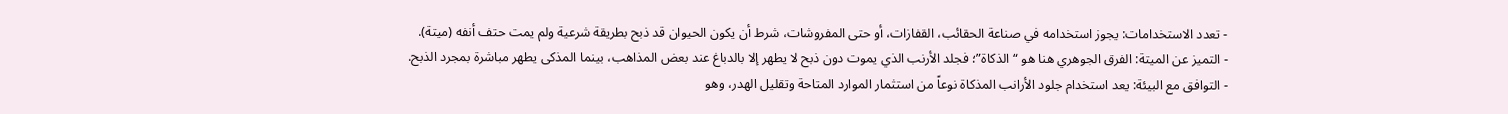- تعدد الاستخدامات: يجوز استخدامه في صناعة الحقائب، القفازات، أو حتى المفروشات، شرط أن يكون الحيوان قد ذبح بطريقة شرعية ولم يمت حتف أنفه (ميتة).
- التميز عن الميتة: الفرق الجوهري هنا هو “الذكاة”؛ فجلد الأرنب الذي يموت دون ذبح لا يطهر إلا بالدباغ عند بعض المذاهب، بينما المذكى يطهر مباشرة بمجرد الذبح.
- التوافق مع البيئة: يعد استخدام جلود الأرانب المذكاة نوعاً من استثمار الموارد المتاحة وتقليل الهدر، وهو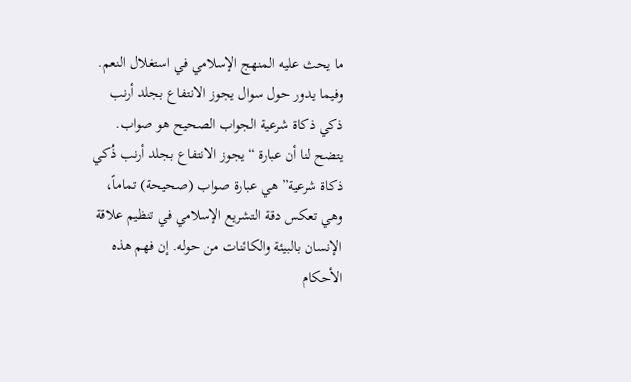ما يحث عليه المنهج الإسلامي في استغلال النعم.
وفيما يدور حول سوال يجوز الانتفاع بجلد أرنب ذكي ذكاة شرعية الجواب الصحيح هو صواب. يتضح لنا أن عبارة “يجوز الانتفاع بجلد أرنب ذُكي ذكاة شرعية” هي عبارة صواب (صحيحة) تماماً، وهي تعكس دقة التشريع الإسلامي في تنظيم علاقة الإنسان بالبيئة والكائنات من حوله. إن فهم هذه الأحكام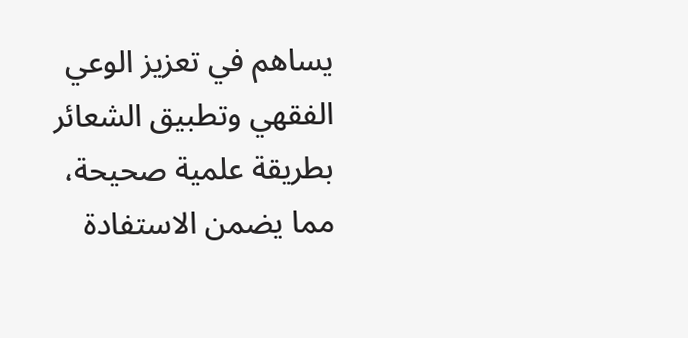يساهم في تعزيز الوعي الفقهي وتطبيق الشعائر بطريقة علمية صحيحة، مما يضمن الاستفادة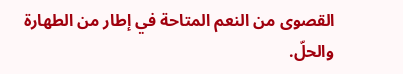القصوى من النعم المتاحة في إطار من الطهارة والحلّ.